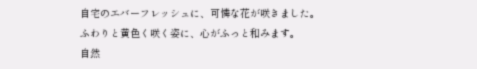自宅のエバーフレッシュに、可憐な花が咲きました。
ふわりと黄色く咲く姿に、心がふっと和みます。
自然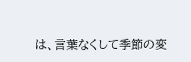は、言葉なくして季節の変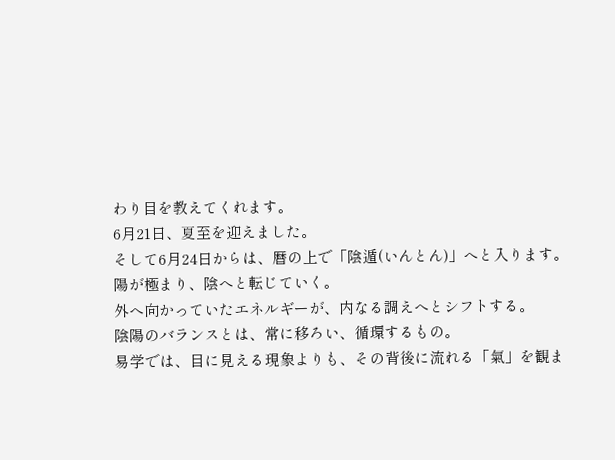わり目を教えてくれます。
6月21日、夏至を迎えました。
そして6月24日からは、暦の上で「陰遁(いんとん)」へと入ります。
陽が極まり、陰へと転じていく。
外へ向かっていたエネルギーが、内なる調えへとシフトする。
陰陽のバランスとは、常に移ろい、循環するもの。
易学では、目に見える現象よりも、その背後に流れる「氣」を観ま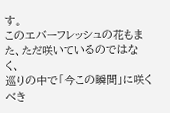す。
このエバーフレッシュの花もまた、ただ咲いているのではなく、
巡りの中で「今この瞬間」に咲くべき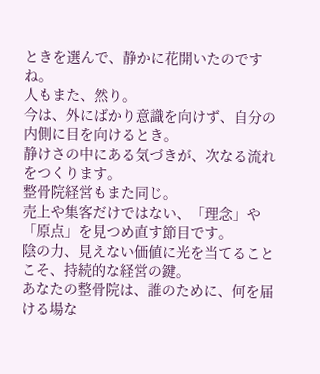ときを選んで、静かに花開いたのですね。
人もまた、然り。
今は、外にばかり意識を向けず、自分の内側に目を向けるとき。
静けさの中にある気づきが、次なる流れをつくります。
整骨院経営もまた同じ。
売上や集客だけではない、「理念」や「原点」を見つめ直す節目です。
陰の力、見えない価値に光を当てることこそ、持続的な経営の鍵。
あなたの整骨院は、誰のために、何を届ける場な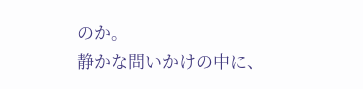のか。
静かな問いかけの中に、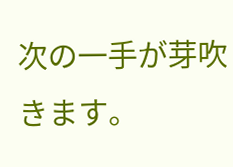次の一手が芽吹きます。